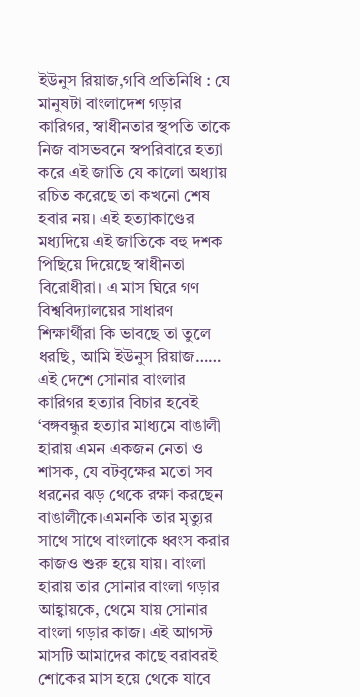ইউনুস রিয়াজ,গবি প্রতিনিধি : যে মানুষটা বাংলাদেশ গড়ার কারিগর, স্বাধীনতার স্থপতি তাকে নিজ বাসভবনে স্বপরিবারে হত্যা করে এই জাতি যে কালো অধ্যায় রচিত করেছে তা কখনো শেষ হবার নয়। এই হত্যাকাণ্ডের মধ্যদিয়ে এই জাতিকে বহু দশক পিছিয়ে দিয়েছে স্বাধীনতা বিরোধীরা। এ মাস ঘিরে গণ বিশ্ববিদ্যালয়ের সাধারণ শিক্ষার্থীরা কি ভাবছে তা তুলে ধরছি, আমি ইউনুস রিয়াজ……
এই দেশে সোনার বাংলার কারিগর হত্যার বিচার হবেই
‘বঙ্গবন্ধুর হত্যার মাধ্যমে বাঙালী হারায় এমন একজন নেতা ও শাসক, যে বটবৃক্ষের মতো সব ধরনের ঝড় থেকে রক্ষা করছেন বাঙালীকে।এমনকি তার মৃত্যুর সাথে সাথে বাংলাকে ধ্বংস করার কাজও শুরু হয়ে যায়। বাংলা হারায় তার সোনার বাংলা গড়ার আহ্বায়কে, থেমে যায় সোনার বাংলা গড়ার কাজ। এই আগস্ট মাসটি আমাদের কাছে বরাবরই শোকের মাস হয়ে থেকে যাবে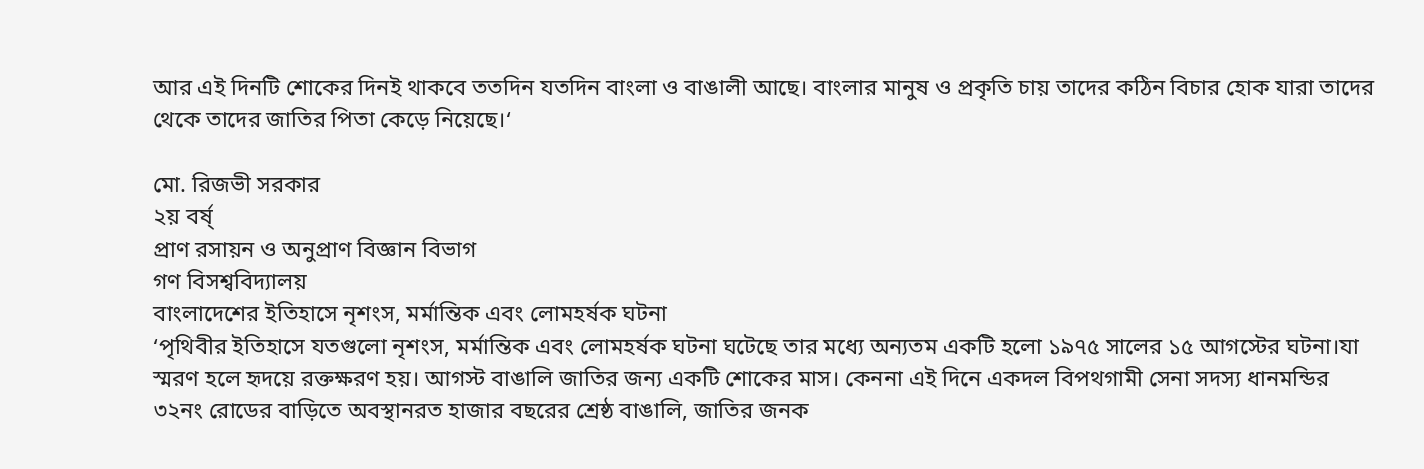আর এই দিনটি শোকের দিনই থাকবে ততদিন যতদিন বাংলা ও বাঙালী আছে। বাংলার মানুষ ও প্রকৃতি চায় তাদের কঠিন বিচার হোক যারা তাদের থেকে তাদের জাতির পিতা কেড়ে নিয়েছে।‘

মো. রিজভী সরকার
২য় বর্ষ্
প্রাণ রসায়ন ও অনুপ্রাণ বিজ্ঞান বিভাগ
গণ বিসশ্ববিদ্যালয়
বাংলাদেশের ইতিহাসে নৃশংস, মর্মান্তিক এবং লোমহর্ষক ঘটনা
‘পৃথিবীর ইতিহাসে যতগুলো নৃশংস, মর্মান্তিক এবং লোমহর্ষক ঘটনা ঘটেছে তার মধ্যে অন্যতম একটি হলো ১৯৭৫ সালের ১৫ আগস্টের ঘটনা।যা স্মরণ হলে হৃদয়ে রক্তক্ষরণ হয়। আগস্ট বাঙালি জাতির জন্য একটি শোকের মাস। কেননা এই দিনে একদল বিপথগামী সেনা সদস্য ধানমন্ডির ৩২নং রোডের বাড়িতে অবস্থানরত হাজার বছরের শ্রেষ্ঠ বাঙালি, জাতির জনক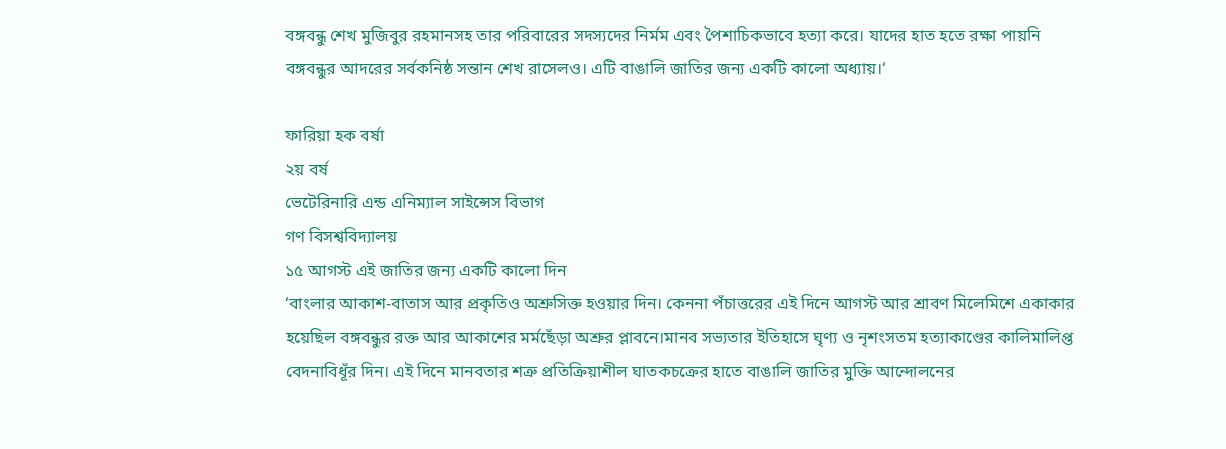বঙ্গবন্ধু শেখ মুজিবুর রহমানসহ তার পরিবারের সদস্যদের নির্মম এবং পৈশাচিকভাবে হত্যা করে। যাদের হাত হতে রক্ষা পায়নি বঙ্গবন্ধুর আদরের সর্বকনিষ্ঠ সন্তান শেখ রাসেলও। এটি বাঙালি জাতির জন্য একটি কালো অধ্যায়।‘

ফারিয়া হক বর্ষা
২য় বর্ষ
ভেটেরিনারি এন্ড এনিম্যাল সাইন্সেস বিভাগ
গণ বিসশ্ববিদ্যালয়
১৫ আগস্ট এই জাতির জন্য একটি কালো দিন
‘বাংলার আকাশ-বাতাস আর প্রকৃতিও অশ্রুসিক্ত হওয়ার দিন। কেননা পঁচাত্তরের এই দিনে আগস্ট আর শ্রাবণ মিলেমিশে একাকার হয়েছিল বঙ্গবন্ধুর রক্ত আর আকাশের মর্মছেঁড়া অশ্রুর প্লাবনে।মানব সভ্যতার ইতিহাসে ঘৃণ্য ও নৃশংসতম হত্যাকাণ্ডের কালিমালিপ্ত বেদনাবিধূঁর দিন। এই দিনে মানবতার শত্রু প্রতিক্রিয়াশীল ঘাতকচক্রের হাতে বাঙালি জাতির মুক্তি আন্দোলনের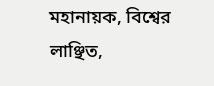মহানায়ক, বিশ্বের লাঞ্ছিত,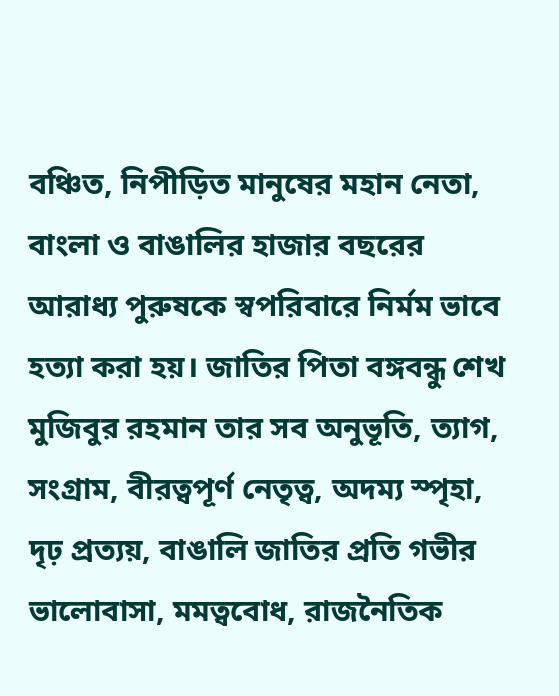বঞ্চিত, নিপীড়িত মানুষের মহান নেতা, বাংলা ও বাঙালির হাজার বছরের আরাধ্য পুরুষকে স্বপরিবারে নির্মম ভাবে হত্যা করা হয়। জাতির পিতা বঙ্গবন্ধু শেখ মুজিবুর রহমান তার সব অনুভূতি, ত্যাগ, সংগ্রাম, বীরত্বপূর্ণ নেতৃত্ব, অদম্য স্পৃহা, দৃঢ় প্রত্যয়, বাঙালি জাতির প্রতি গভীর ভালোবাসা, মমত্ববোধ, রাজনৈতিক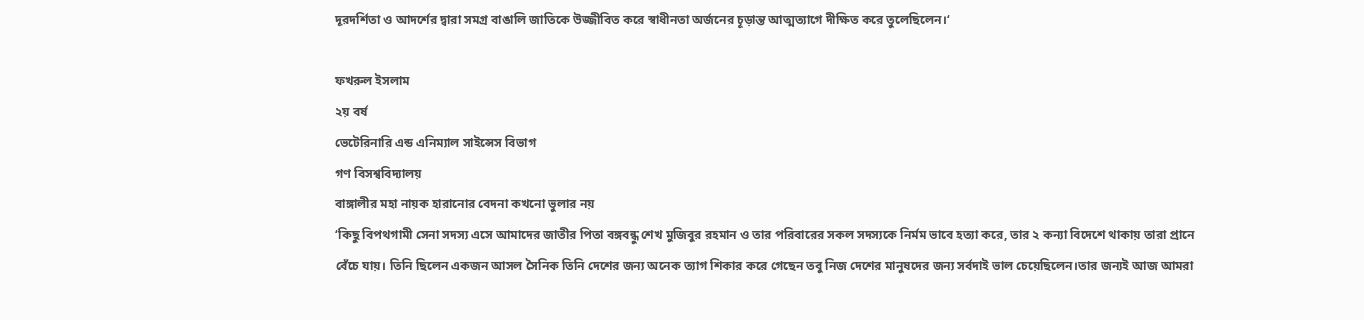দূরদর্শিতা ও আদর্শের দ্বারা সমগ্র বাঙালি জাতিকে উজ্জীবিত করে স্বাধীনতা অর্জনের চূড়ান্ত আত্মত্যাগে দীক্ষিত করে তুলেছিলেন।‘

ফখরুল ইসলাম
২য় বর্ষ
ভেটেরিনারি এন্ড এনিম্যাল সাইন্সেস বিভাগ
গণ বিসশ্ববিদ্যালয়
বাঙ্গালীর মহা নায়ক হারানোর বেদনা কখনো ভুলার নয়
‘কিছু বিপথগামী সেনা সদস্য এসে আমাদের জাতীর পিতা বঙ্গবন্ধু শেখ মুজিবুর রহমান ও তার পরিবারের সকল সদস্যকে নির্মম ভাবে হত্যা করে, তার ২ কন্যা বিদেশে থাকায় তারা প্রানে বেঁচে যায়। তিনি ছিলেন একজন আসল সৈনিক তিনি দেশের জন্য অনেক ত্যাগ শিকার করে গেছেন তবু নিজ দেশের মানুষদের জন্য সর্বদাই ভাল চেয়েছিলেন।তার জন্যই আজ আমরা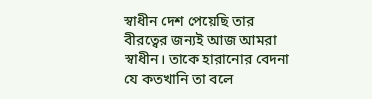স্বাধীন দেশ পেয়েছি তার বীরত্বের জন্যই আজ আমরা স্বাধীন। তাকে হারানোর বেদনা যে কতখানি তা বলে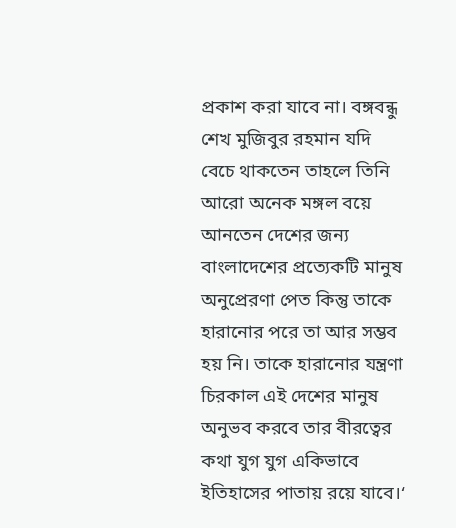প্রকাশ করা যাবে না। বঙ্গবন্ধু শেখ মুজিবুর রহমান যদি বেচে থাকতেন তাহলে তিনি আরো অনেক মঙ্গল বয়ে আনতেন দেশের জন্য বাংলাদেশের প্রত্যেকটি মানুষ অনুপ্রেরণা পেত কিন্তু তাকে হারানোর পরে তা আর সম্ভব হয় নি। তাকে হারানোর যন্ত্রণা চিরকাল এই দেশের মানুষ অনুভব করবে তার বীরত্বের কথা যুগ যুগ একিভাবে ইতিহাসের পাতায় রয়ে যাবে।‘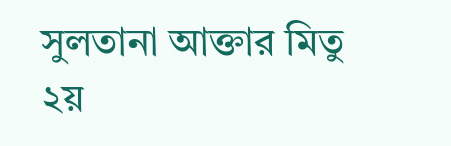সুলতানা আক্তার মিতু
২য়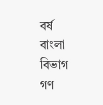বর্ষ
বাংলা বিভাগ
গণ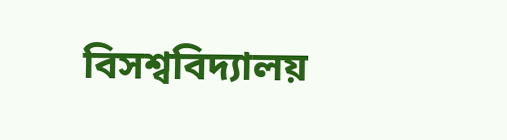বিসশ্ববিদ্যালয়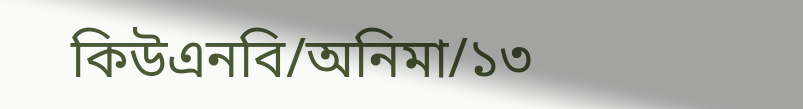কিউএনবি/অনিমা/১৩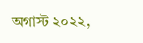অগাস্ট ২০২২,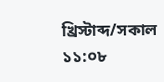খ্রিস্টাব্দ/সকাল ১১:০৮